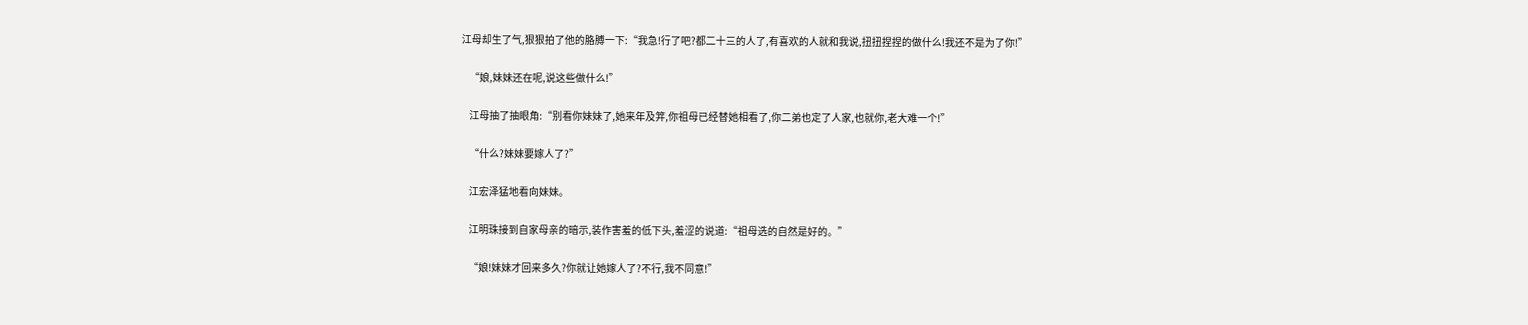江母却生了气,狠狠拍了他的胳膊一下:“我急!行了吧?都二十三的人了,有喜欢的人就和我说,扭扭捏捏的做什么!我还不是为了你!”

    “娘,妹妹还在呢,说这些做什么!”

    江母抽了抽眼角:“别看你妹妹了,她来年及笄,你祖母已经替她相看了,你二弟也定了人家,也就你,老大难一个!”

    “什么?妹妹要嫁人了?”

    江宏泽猛地看向妹妹。

    江明珠接到自家母亲的暗示,装作害羞的低下头,羞涩的说道:“祖母选的自然是好的。”

    “娘!妹妹才回来多久?你就让她嫁人了?不行,我不同意!”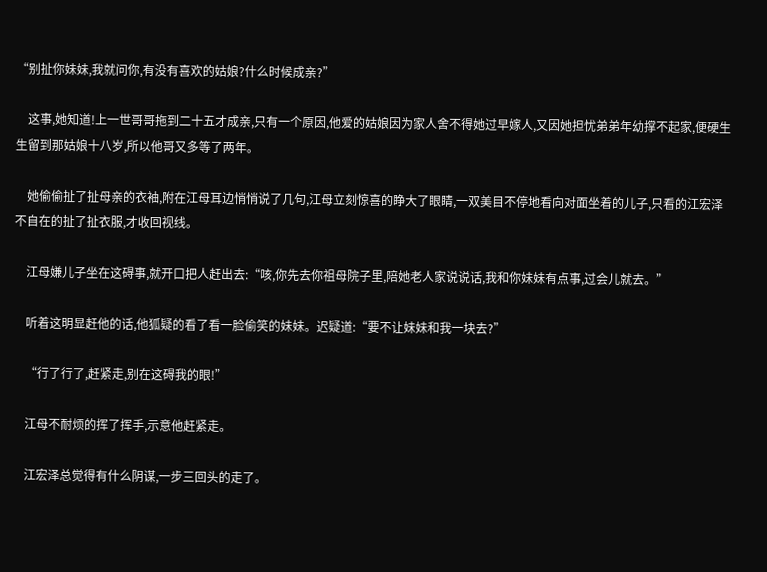“别扯你妹妹,我就问你,有没有喜欢的姑娘?什么时候成亲?”

    这事,她知道!上一世哥哥拖到二十五才成亲,只有一个原因,他爱的姑娘因为家人舍不得她过早嫁人,又因她担忧弟弟年幼撑不起家,便硬生生留到那姑娘十八岁,所以他哥又多等了两年。

    她偷偷扯了扯母亲的衣袖,附在江母耳边悄悄说了几句,江母立刻惊喜的睁大了眼睛,一双美目不停地看向对面坐着的儿子,只看的江宏泽不自在的扯了扯衣服,才收回视线。

    江母嫌儿子坐在这碍事,就开口把人赶出去:“咳,你先去你祖母院子里,陪她老人家说说话,我和你妹妹有点事,过会儿就去。”

    听着这明显赶他的话,他狐疑的看了看一脸偷笑的妹妹。迟疑道:“要不让妹妹和我一块去?”

    “行了行了,赶紧走,别在这碍我的眼!”

    江母不耐烦的挥了挥手,示意他赶紧走。

    江宏泽总觉得有什么阴谋,一步三回头的走了。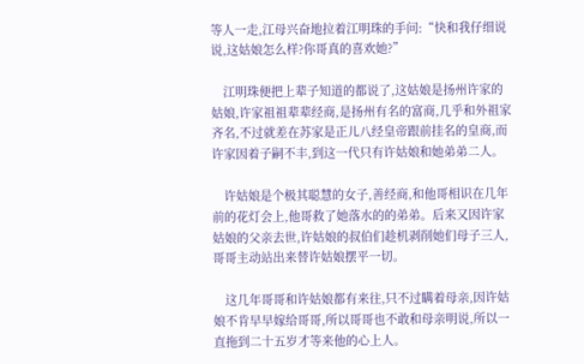等人一走,江母兴奋地拉着江明珠的手问:“快和我仔细说说,这姑娘怎么样?你哥真的喜欢她?”

    江明珠便把上辈子知道的都说了,这姑娘是扬州许家的姑娘,许家祖祖辈辈经商,是扬州有名的富商,几乎和外祖家齐名,不过就差在苏家是正儿八经皇帝跟前挂名的皇商,而许家因着子嗣不丰,到这一代只有许姑娘和她弟弟二人。

    许姑娘是个极其聪慧的女子,善经商,和他哥相识在几年前的花灯会上,他哥救了她落水的的弟弟。后来又因许家姑娘的父亲去世,许姑娘的叔伯们趁机剥削她们母子三人,哥哥主动站出来替许姑娘摆平一切。

    这几年哥哥和许姑娘都有来往,只不过瞒着母亲,因许姑娘不肯早早嫁给哥哥,所以哥哥也不敢和母亲明说,所以一直拖到二十五岁才等来他的心上人。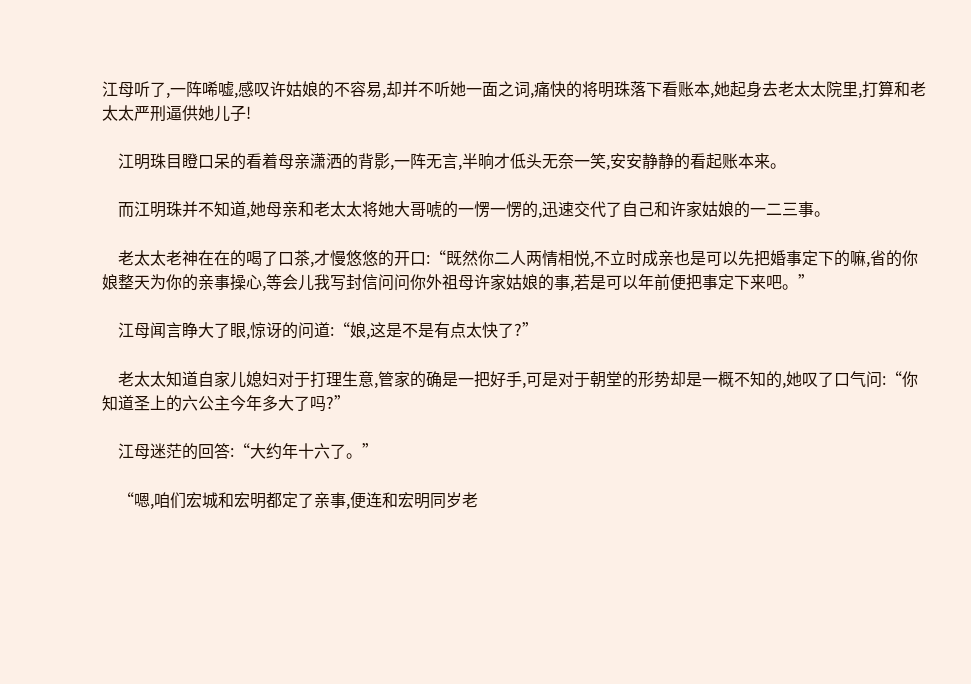江母听了,一阵唏嘘,感叹许姑娘的不容易,却并不听她一面之词,痛快的将明珠落下看账本,她起身去老太太院里,打算和老太太严刑逼供她儿子!

    江明珠目瞪口呆的看着母亲潇洒的背影,一阵无言,半晌才低头无奈一笑,安安静静的看起账本来。

    而江明珠并不知道,她母亲和老太太将她大哥唬的一愣一愣的,迅速交代了自己和许家姑娘的一二三事。

    老太太老神在在的喝了口茶,才慢悠悠的开口:“既然你二人两情相悦,不立时成亲也是可以先把婚事定下的嘛,省的你娘整天为你的亲事操心,等会儿我写封信问问你外祖母许家姑娘的事,若是可以年前便把事定下来吧。”

    江母闻言睁大了眼,惊讶的问道:“娘,这是不是有点太快了?”

    老太太知道自家儿媳妇对于打理生意,管家的确是一把好手,可是对于朝堂的形势却是一概不知的,她叹了口气问:“你知道圣上的六公主今年多大了吗?”

    江母迷茫的回答:“大约年十六了。”

    “嗯,咱们宏城和宏明都定了亲事,便连和宏明同岁老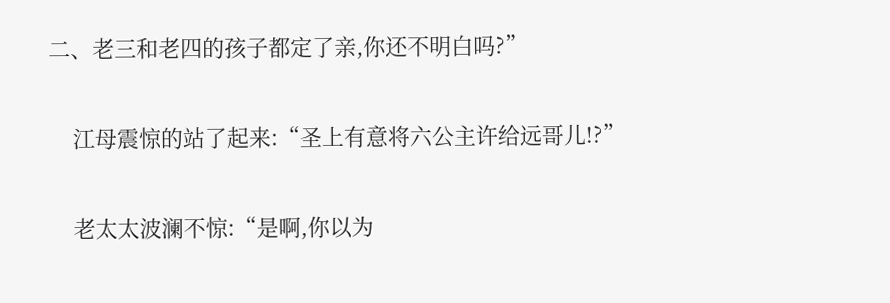二、老三和老四的孩子都定了亲,你还不明白吗?”

    江母震惊的站了起来:“圣上有意将六公主许给远哥儿!?”

    老太太波澜不惊:“是啊,你以为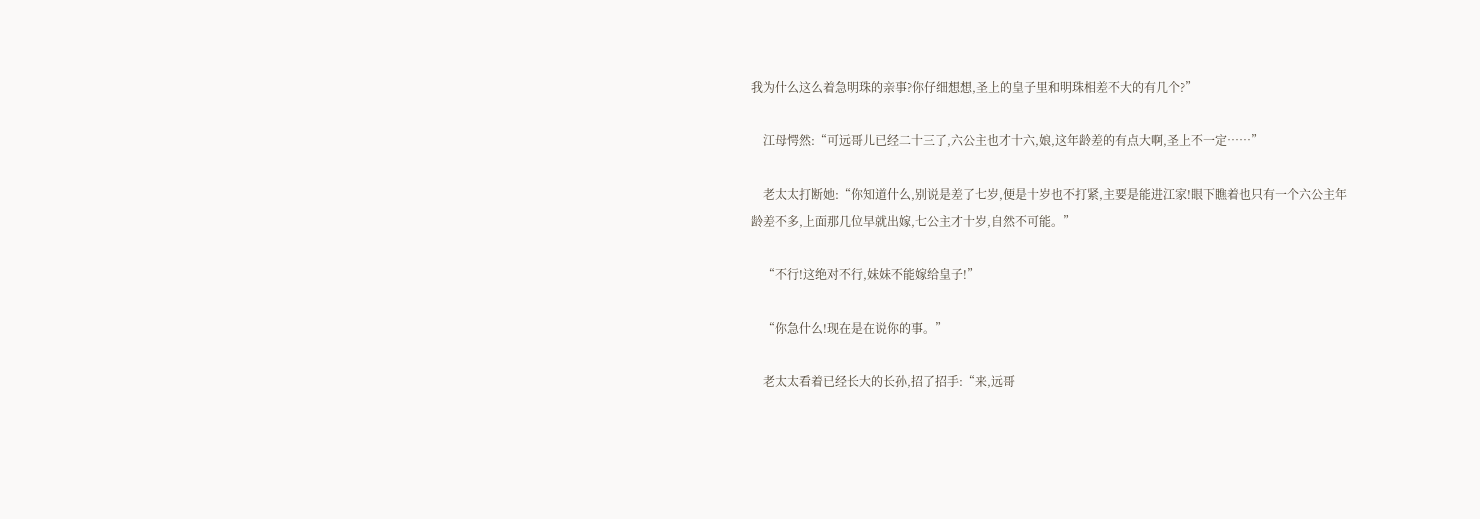我为什么这么着急明珠的亲事?你仔细想想,圣上的皇子里和明珠相差不大的有几个?”

    江母愕然:“可远哥儿已经二十三了,六公主也才十六,娘,这年龄差的有点大啊,圣上不一定……”

    老太太打断她:“你知道什么,别说是差了七岁,便是十岁也不打紧,主要是能进江家!眼下瞧着也只有一个六公主年龄差不多,上面那几位早就出嫁,七公主才十岁,自然不可能。”

    “不行!这绝对不行,妹妹不能嫁给皇子!”

    “你急什么!现在是在说你的事。”

    老太太看着已经长大的长孙,招了招手:“来,远哥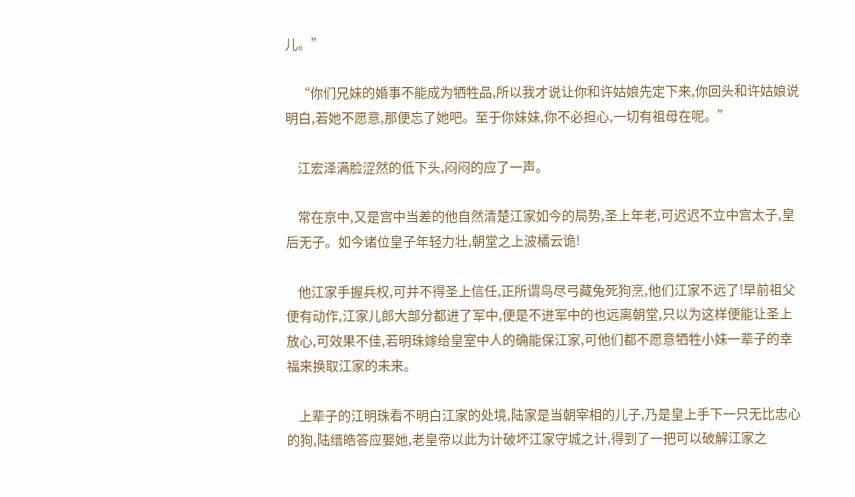儿。”

    “你们兄妹的婚事不能成为牺牲品,所以我才说让你和许姑娘先定下来,你回头和许姑娘说明白,若她不愿意,那便忘了她吧。至于你妹妹,你不必担心,一切有祖母在呢。”

    江宏泽满脸涩然的低下头,闷闷的应了一声。

    常在京中,又是宫中当差的他自然清楚江家如今的局势,圣上年老,可迟迟不立中宫太子,皇后无子。如今诸位皇子年轻力壮,朝堂之上波橘云诡!

    他江家手握兵权,可并不得圣上信任,正所谓鸟尽弓藏兔死狗烹,他们江家不远了!早前祖父便有动作,江家儿郎大部分都进了军中,便是不进军中的也远离朝堂,只以为这样便能让圣上放心,可效果不佳,若明珠嫁给皇室中人的确能保江家,可他们都不愿意牺牲小妹一辈子的幸福来换取江家的未来。

    上辈子的江明珠看不明白江家的处境,陆家是当朝宰相的儿子,乃是皇上手下一只无比忠心的狗,陆缙皓答应娶她,老皇帝以此为计破坏江家守城之计,得到了一把可以破解江家之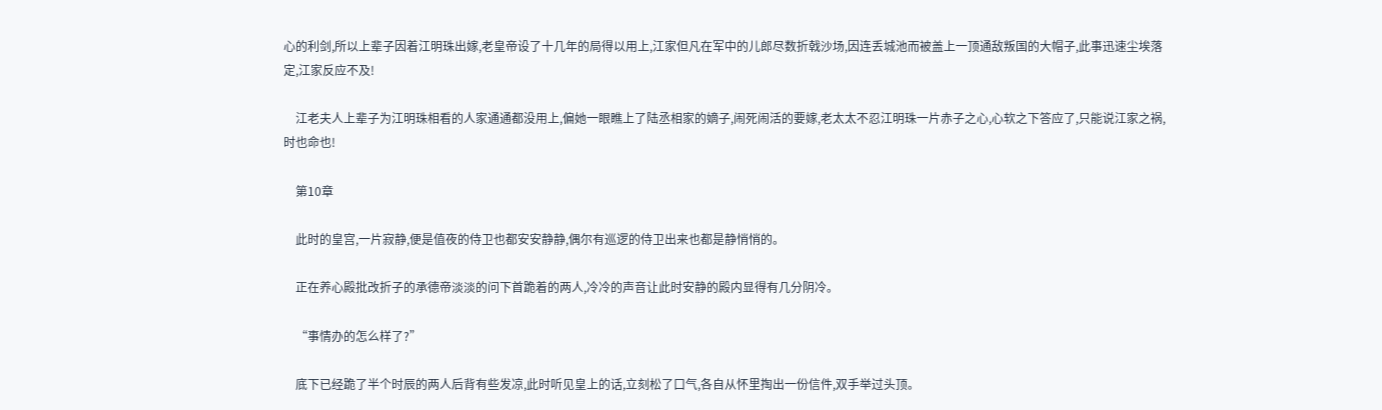心的利剑,所以上辈子因着江明珠出嫁,老皇帝设了十几年的局得以用上,江家但凡在军中的儿郎尽数折戟沙场,因连丢城池而被盖上一顶通敌叛国的大帽子,此事迅速尘埃落定,江家反应不及!

    江老夫人上辈子为江明珠相看的人家通通都没用上,偏她一眼瞧上了陆丞相家的嫡子,闹死闹活的要嫁,老太太不忍江明珠一片赤子之心,心软之下答应了,只能说江家之祸,时也命也!

    第10章

    此时的皇宫,一片寂静,便是值夜的侍卫也都安安静静,偶尔有巡逻的侍卫出来也都是静悄悄的。

    正在养心殿批改折子的承德帝淡淡的问下首跪着的两人,冷冷的声音让此时安静的殿内显得有几分阴冷。

    “事情办的怎么样了?”

    底下已经跪了半个时辰的两人后背有些发凉,此时听见皇上的话,立刻松了口气,各自从怀里掏出一份信件,双手举过头顶。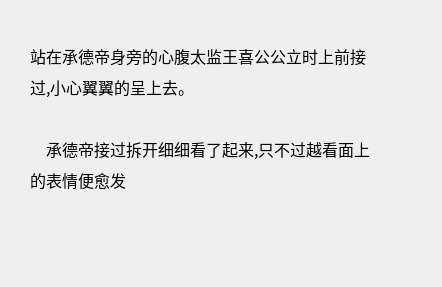站在承德帝身旁的心腹太监王喜公公立时上前接过,小心翼翼的呈上去。

    承德帝接过拆开细细看了起来,只不过越看面上的表情便愈发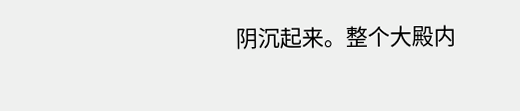阴沉起来。整个大殿内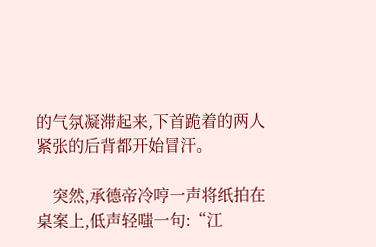的气氛凝滞起来,下首跪着的两人紧张的后背都开始冒汗。

    突然,承德帝冷哼一声将纸拍在桌案上,低声轻嗤一句:“江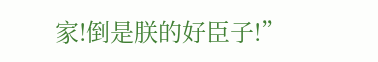家!倒是朕的好臣子!”